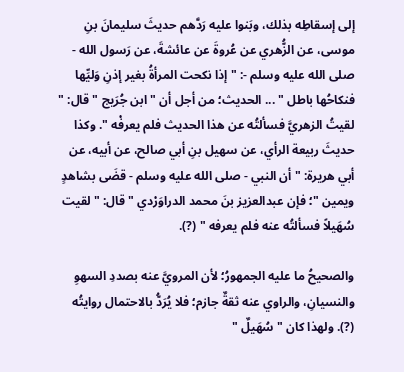إلى إسقاطِه بذلك، وبَنوا عليه رَدَّهم حديثَ سليمانَ بنِ موسى، عن الزُّهري عن عُروةَ عن عائشةَ، عن رَسول الله - صلى الله عليه وسلم -: " إذا نكحت المرأةُ بغير إذنِ وَليِّها فنكاحُها باطل " ... الحديث؛ من أجل أن " ابن جُرَيج " قال: " لقيتُ الزهريَّ فسألتُه عن هذا الحديث فلم يعرفْه ". وكذا حديثَ ربيعة الرأي، عن سهيل بنِ أبي صالح، عن أبيه، عن أبي هريرة: " أن النبي - صلى الله عليه وسلم - قضَى بشاهدٍ ويمين "؛ فإن عبدالعزيز بنَ محمد الدراوَرْدي " قال: " لقيت سُهَيلاً فسألتُه عنه فلم يعرفه " (?).

والصحيحُ ما عليه الجمهورُ؛ لأن المرويَّ عنه بصددِ السهوِ والنسيانِ، والراوي عنه ثقةٌ جازم؛ فلا يُرَدُّ بالاحتمال روايتُه (?). ولهذا كان " سُهَيلٌ "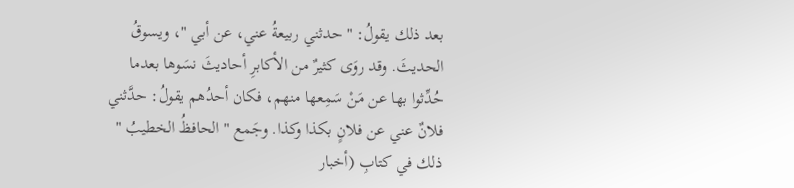بعد ذلك يقولُ: " حدثني ربيعةُ عني، عن أبي "، ويسوقُ الحديثَ. وقد روَى كثيرٌ من الأكابرِ أحاديثَ نسَوها بعدما حُدِّثوا بها عن مَنْ سَمِعها منهم، فكان أحدُهم يقولُ: حدَّثني فلانٌ عني عن فلانٍ بكذا وكذا. وجَمع " الحافظُ الخطيبُ " ذلك في كتابِ (أخبار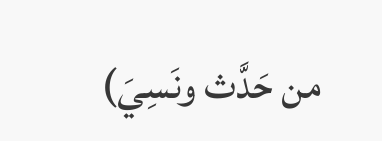من حَدَّث ونَسِيَ)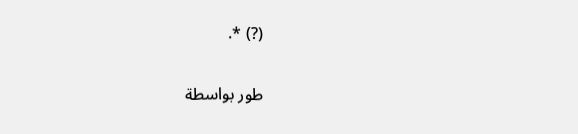(?) *.

طور بواسطة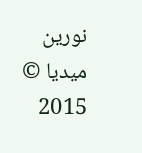نورين ميديا © 2015